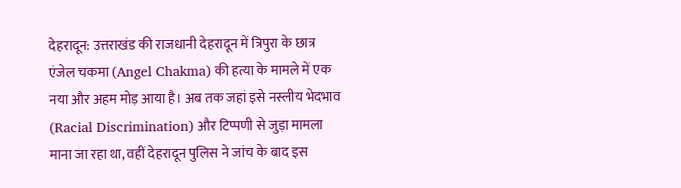देहरादून: उत्तराखंड की राजधानी देहरादून में त्रिपुरा के छात्र एंजेल चकमा (Angel Chakma) की हत्या के मामले में एक नया और अहम मोड़ आया है। अब तक जहां इसे नस्लीय भेदभाव (Racial Discrimination) और टिप्पणी से जुड़ा मामला माना जा रहा था, वहीं देहरादून पुलिस ने जांच के बाद इस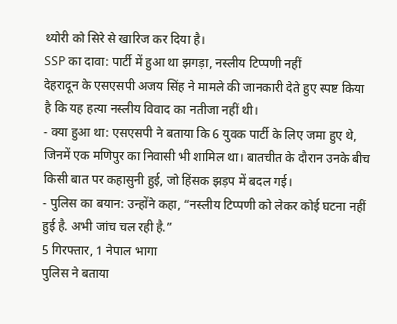थ्योरी को सिरे से खारिज कर दिया है।
SSP का दावा: पार्टी में हुआ था झगड़ा, नस्लीय टिप्पणी नहीं
देहरादून के एसएसपी अजय सिंह ने मामले की जानकारी देते हुए स्पष्ट किया है कि यह हत्या नस्लीय विवाद का नतीजा नहीं थी।
- क्या हुआ था: एसएसपी ने बताया कि 6 युवक पार्टी के लिए जमा हुए थे, जिनमें एक मणिपुर का निवासी भी शामिल था। बातचीत के दौरान उनके बीच किसी बात पर कहासुनी हुई, जो हिंसक झड़प में बदल गई।
- पुलिस का बयान: उन्होंने कहा, “नस्लीय टिप्पणी को लेकर कोई घटना नहीं हुई है. अभी जांच चल रही है.”
5 गिरफ्तार, 1 नेपाल भागा
पुलिस ने बताया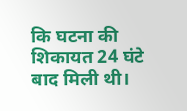कि घटना की शिकायत 24 घंटे बाद मिली थी।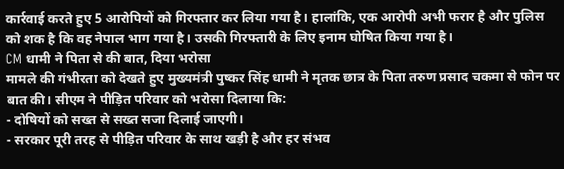कार्रवाई करते हुए 5 आरोपियों को गिरफ्तार कर लिया गया है। हालांकि, एक आरोपी अभी फरार है और पुलिस को शक है कि वह नेपाल भाग गया है। उसकी गिरफ्तारी के लिए इनाम घोषित किया गया है।
CM धामी ने पिता से की बात, दिया भरोसा
मामले की गंभीरता को देखते हुए मुख्यमंत्री पुष्कर सिंह धामी ने मृतक छात्र के पिता तरुण प्रसाद चकमा से फोन पर बात की। सीएम ने पीड़ित परिवार को भरोसा दिलाया कि:
- दोषियों को सख्त से सख्त सजा दिलाई जाएगी।
- सरकार पूरी तरह से पीड़ित परिवार के साथ खड़ी है और हर संभव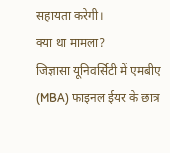सहायता करेगी।
क्या था मामला?
जिज्ञासा यूनिवर्सिटी में एमबीए (MBA) फाइनल ईयर के छात्र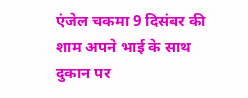एंजेल चकमा 9 दिसंबर की शाम अपने भाई के साथ दुकान पर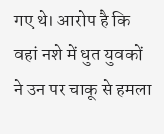गए थे। आरोप है कि वहां नशे में धुत युवकों ने उन पर चाकू से हमला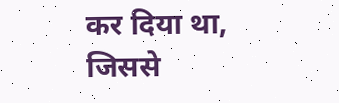कर दिया था, जिससे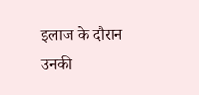इलाज के दौरान उनकी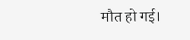मौत हो गई।